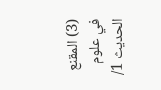(3) المقنع في علوم الحديث 1/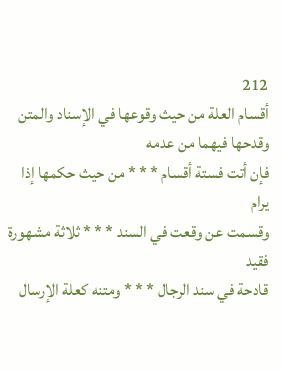212
أقسام العلة من حيث وقوعها في الإسناد والمتن وقدحها فيهما من عدمه
فإن أتت فستة أقسام * * * من حيث حكمها إذا يرام
وقسمت عن وقعت في السند * * * ثلاثة مشهورة فقيد
قادحة في سند الرجال * * * ومتنه كعلة الإرسال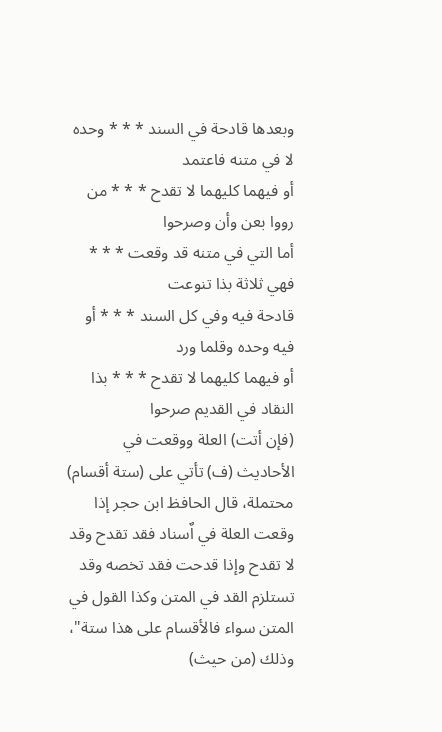وبعدها قادحة في السند * * * وحده لا في متنه فاعتمد
أو فيهما كليهما لا تقدح * * * من رووا بعن وأن وصرحوا
أما التي في متنه قد وقعت * * * فهي ثلاثة بذا تنوعت
قادحة فيه وفي كل السند * * * أو فيه وحده وقلما ورد
أو فيهما كليهما لا تقدح * * * بذا النقاد في القديم صرحوا
(فإن أتت) العلة ووقعت في الأحاديث (ف) تأتي على (ستة أقسام) محتملة، قال الحافظ ابن حجر إذا وقعت العلة في اٌسناد فقد تقدح وقد لا تقدح وإذا قدحت فقد تخصه وقد تستلزم القد في المتن وكذا القول في المتن سواء فالأقسام على هذا ستة"، وذلك (من حيث)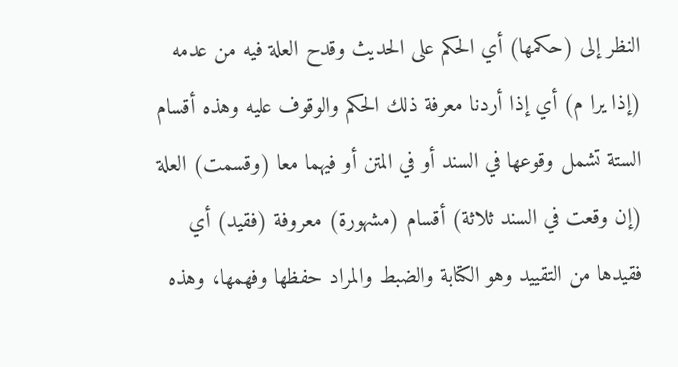النظر إلى (حكمها) أي الحكم على الحديث وقدح العلة فيه من عدمه (إذا يرا م) أي إذا أردنا معرفة ذلك الحكم والوقوف عليه وهذه أقسام الستة تشمل وقوعها في السند أو في المتن أو فيهما معا (وقسمت) العلة (إن وقعت في السند ثلاثة) أقسام (مشهورة) معروفة (فقيد) أي فقيدها من التقييد وهو الكتابة والضبط والمراد حفظها وفهمها، وهذه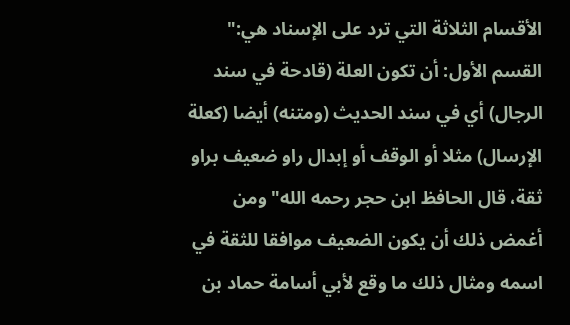الأقسام الثلاثة التي ترد على الإسناد هي:"
القسم الأول: أن تكون العلة (قادحة في سند الرجال) أي في سند الحديث (ومتنه) أيضا (كعلة الإرسال) مثلا أو الوقف أو إبدال راو ضعيف براو ثقة، قال الحافظ ابن حجر رحمه الله"ومن أغمض ذلك أن يكون الضعيف موافقا للثقة في اسمه ومثال ذلك ما وقع لأبي أسامة حماد بن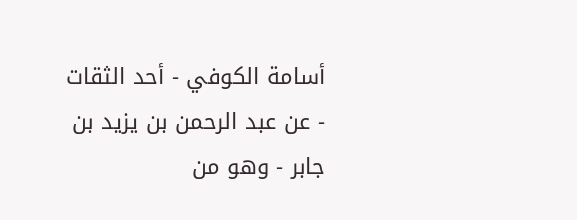أسامة الكوفي - أحد الثقات - عن عبد الرحمن بن يزيد بن جابر - وهو من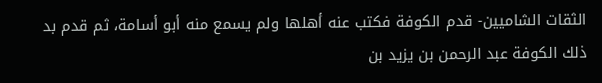الثقات الشاميين- قدم الكوفة فكتب عنه أهلها ولم يسمع منه أبو أسامة، ثم قدم بد ذلك الكوفة عبد الرحمن بن يزيد بن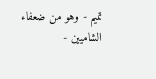تميم - وهو من ضعفاء الشاميين -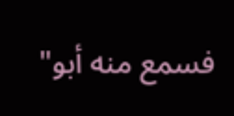فسمع منه أبو"